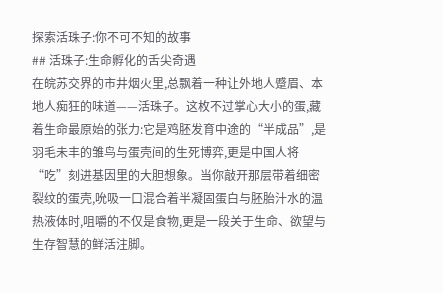探索活珠子:你不可不知的故事
## 活珠子:生命孵化的舌尖奇遇
在皖苏交界的市井烟火里,总飘着一种让外地人蹙眉、本地人痴狂的味道——活珠子。这枚不过掌心大小的蛋,藏着生命最原始的张力:它是鸡胚发育中途的“半成品”,是羽毛未丰的雏鸟与蛋壳间的生死博弈,更是中国人将“吃”刻进基因里的大胆想象。当你敲开那层带着细密裂纹的蛋壳,吮吸一口混合着半凝固蛋白与胚胎汁水的温热液体时,咀嚼的不仅是食物,更是一段关于生命、欲望与生存智慧的鲜活注脚。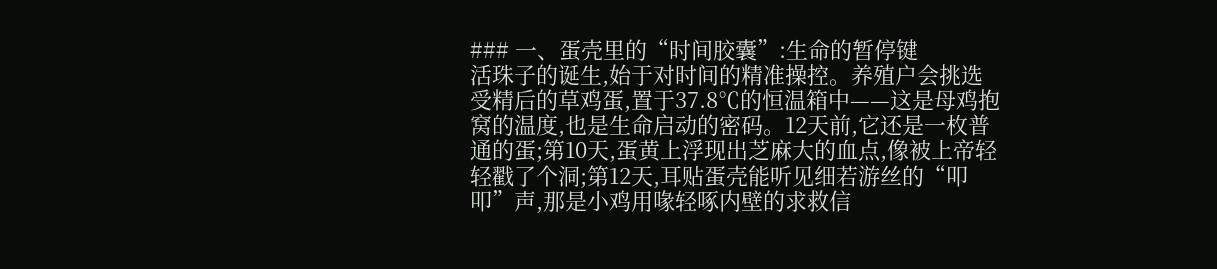### 一、蛋壳里的“时间胶囊”:生命的暂停键
活珠子的诞生,始于对时间的精准操控。养殖户会挑选受精后的草鸡蛋,置于37.8℃的恒温箱中——这是母鸡抱窝的温度,也是生命启动的密码。12天前,它还是一枚普通的蛋;第10天,蛋黄上浮现出芝麻大的血点,像被上帝轻轻戳了个洞;第12天,耳贴蛋壳能听见细若游丝的“叩叩”声,那是小鸡用喙轻啄内壁的求救信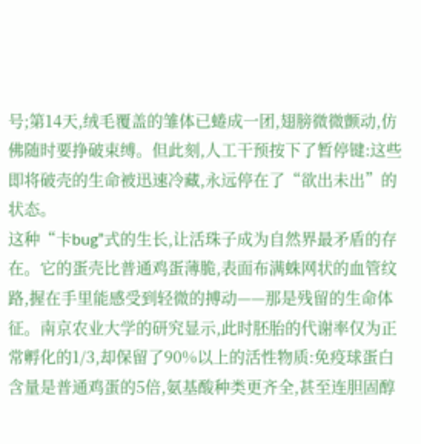号;第14天,绒毛覆盖的雏体已蜷成一团,翅膀微微颤动,仿佛随时要挣破束缚。但此刻,人工干预按下了暂停键:这些即将破壳的生命被迅速冷藏,永远停在了“欲出未出”的状态。
这种“卡bug”式的生长,让活珠子成为自然界最矛盾的存在。它的蛋壳比普通鸡蛋薄脆,表面布满蛛网状的血管纹路,握在手里能感受到轻微的搏动——那是残留的生命体征。南京农业大学的研究显示,此时胚胎的代谢率仅为正常孵化的1/3,却保留了90%以上的活性物质:免疫球蛋白含量是普通鸡蛋的5倍,氨基酸种类更齐全,甚至连胆固醇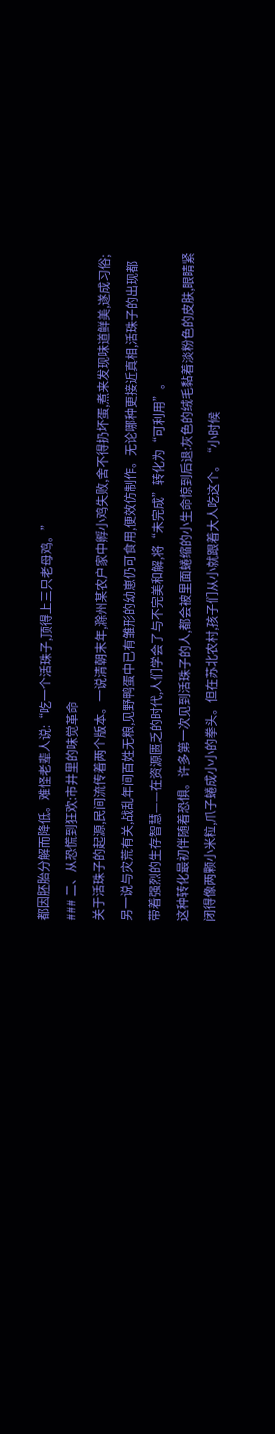都因胚胎分解而降低。难怪老辈人说:“吃一个活珠子,顶得上三只老母鸡。”
### 二、从恐慌到狂欢:市井里的味觉革命
关于活珠子的起源,民间流传着两个版本。一说清朝末年,滁州某农户家中孵小鸡失败,舍不得扔坏蛋,煮来发现味道鲜美,遂成习俗;另一说与灾荒有关,战乱年间百姓无粮,见野鸭蛋中已有雏形的幼崽仍可食用,便效仿制作。无论哪种更接近真相,活珠子的出现都带着强烈的生存智慧——在资源匮乏的时代,人们学会了与不完美和解,将“未完成”转化为“可利用”。
这种转化最初伴随着恐惧。许多第一次见到活珠子的人,都会被里面蜷缩的小生命惊到后退:灰色的绒毛黏着淡粉色的皮肤,眼睛紧闭得像两颗小米粒,爪子蜷成小小的拳头。但在苏北农村,孩子们从小就跟着大人吃这个。“小时候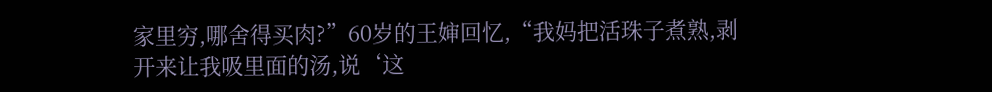家里穷,哪舍得买肉?”60岁的王婶回忆,“我妈把活珠子煮熟,剥开来让我吸里面的汤,说‘这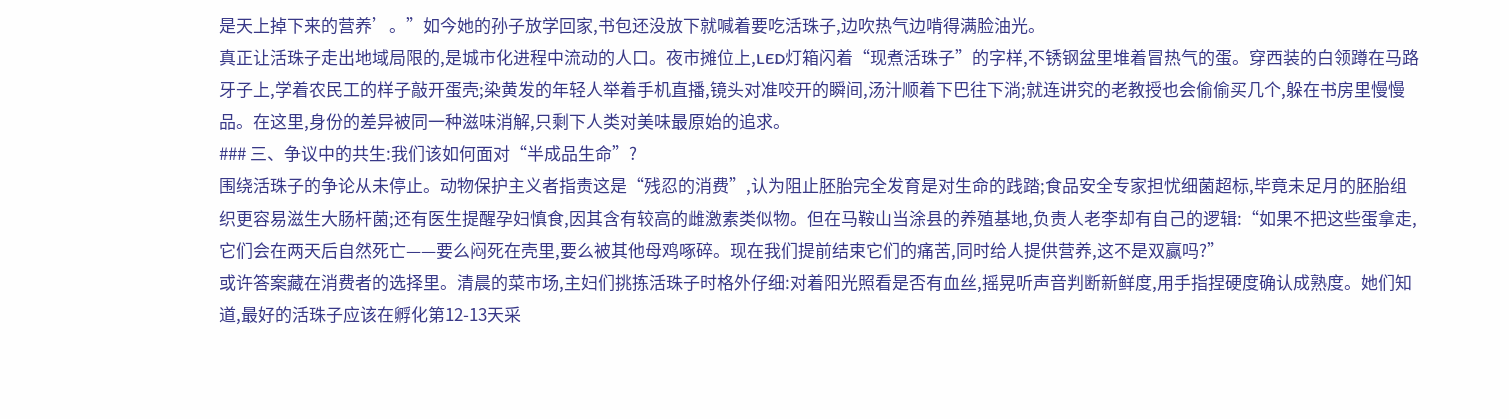是天上掉下来的营养’。”如今她的孙子放学回家,书包还没放下就喊着要吃活珠子,边吹热气边啃得满脸油光。
真正让活珠子走出地域局限的,是城市化进程中流动的人口。夜市摊位上,LED灯箱闪着“现煮活珠子”的字样,不锈钢盆里堆着冒热气的蛋。穿西装的白领蹲在马路牙子上,学着农民工的样子敲开蛋壳;染黄发的年轻人举着手机直播,镜头对准咬开的瞬间,汤汁顺着下巴往下淌;就连讲究的老教授也会偷偷买几个,躲在书房里慢慢品。在这里,身份的差异被同一种滋味消解,只剩下人类对美味最原始的追求。
### 三、争议中的共生:我们该如何面对“半成品生命”?
围绕活珠子的争论从未停止。动物保护主义者指责这是“残忍的消费”,认为阻止胚胎完全发育是对生命的践踏;食品安全专家担忧细菌超标,毕竟未足月的胚胎组织更容易滋生大肠杆菌;还有医生提醒孕妇慎食,因其含有较高的雌激素类似物。但在马鞍山当涂县的养殖基地,负责人老李却有自己的逻辑:“如果不把这些蛋拿走,它们会在两天后自然死亡——要么闷死在壳里,要么被其他母鸡啄碎。现在我们提前结束它们的痛苦,同时给人提供营养,这不是双赢吗?”
或许答案藏在消费者的选择里。清晨的菜市场,主妇们挑拣活珠子时格外仔细:对着阳光照看是否有血丝,摇晃听声音判断新鲜度,用手指捏硬度确认成熟度。她们知道,最好的活珠子应该在孵化第12-13天采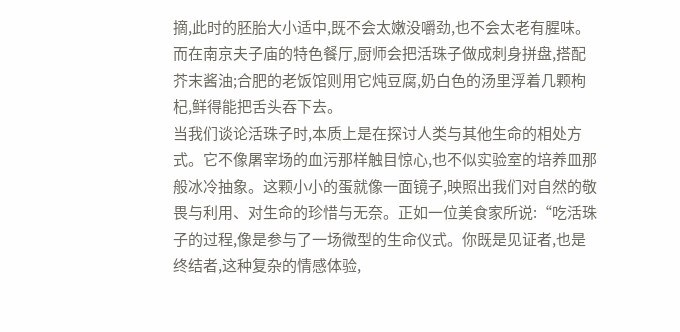摘,此时的胚胎大小适中,既不会太嫩没嚼劲,也不会太老有腥味。而在南京夫子庙的特色餐厅,厨师会把活珠子做成刺身拼盘,搭配芥末酱油;合肥的老饭馆则用它炖豆腐,奶白色的汤里浮着几颗枸杞,鲜得能把舌头吞下去。
当我们谈论活珠子时,本质上是在探讨人类与其他生命的相处方式。它不像屠宰场的血污那样触目惊心,也不似实验室的培养皿那般冰冷抽象。这颗小小的蛋就像一面镜子,映照出我们对自然的敬畏与利用、对生命的珍惜与无奈。正如一位美食家所说:“吃活珠子的过程,像是参与了一场微型的生命仪式。你既是见证者,也是终结者,这种复杂的情感体验,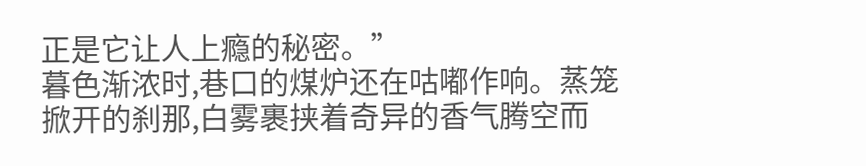正是它让人上瘾的秘密。”
暮色渐浓时,巷口的煤炉还在咕嘟作响。蒸笼掀开的刹那,白雾裹挟着奇异的香气腾空而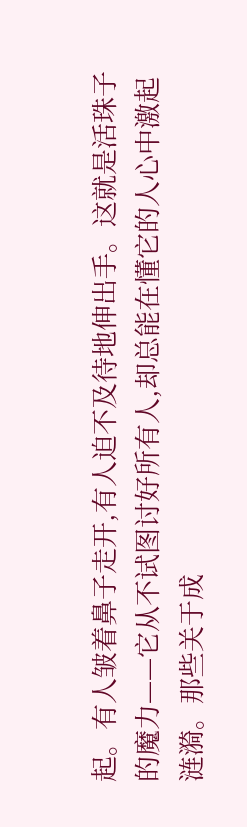起。有人皱着鼻子走开,有人迫不及待地伸出手。这就是活珠子的魔力——它从不试图讨好所有人,却总能在懂它的人心中激起涟漪。那些关于成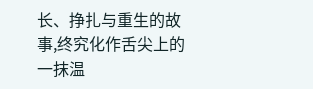长、挣扎与重生的故事,终究化作舌尖上的一抹温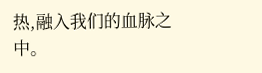热,融入我们的血脉之中。